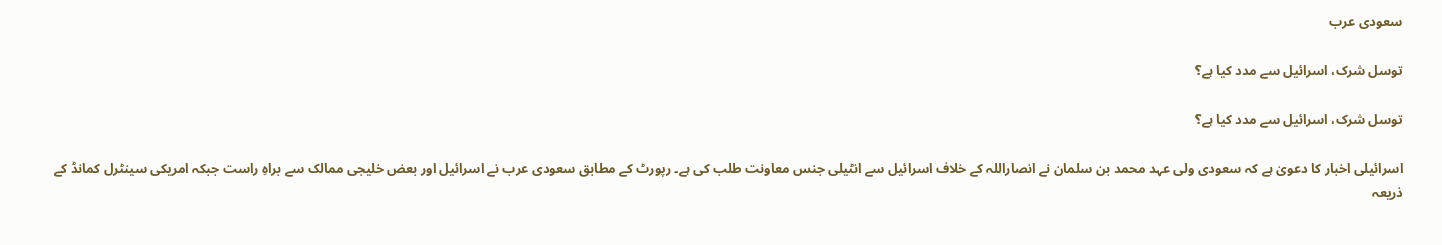سعودی عرب

توسل شرک، اسرائیل سے مدد کیا ہے؟

توسل شرک، اسرائیل سے مدد کیا ہے؟

اسرائیلی اخبار کا دعویٰ ہے کہ سعودی ولی عہد محمد بن سلمان نے انصاراللہ کے خلاف اسرائیل سے انٹیلی جنس معاونت طلب کی ہے۔ رپورٹ کے مطابق سعودی عرب نے اسرائیل اور بعض خلیجی ممالک سے براہِ راست جبکہ امریکی سینٹرل کمانڈ کے ذریعہ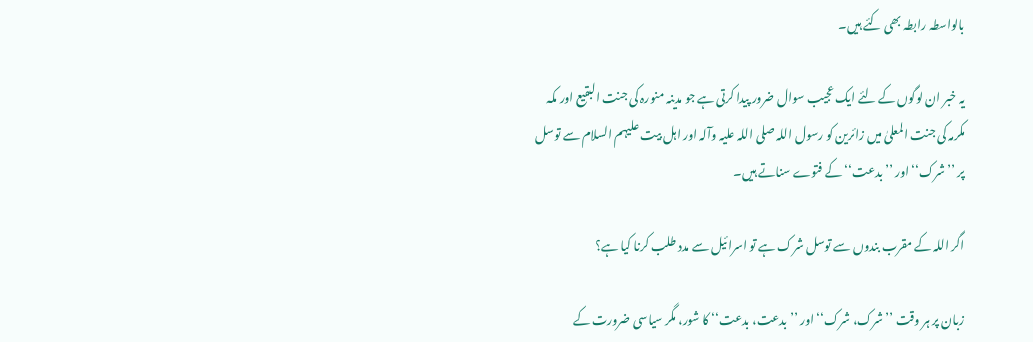بالواسطہ رابطہ بھی کئے ہیں۔

یہ خبر ان لوگوں کے لئے ایک عجیب سوال ضرور پیدا کرتی ہے جو مدینہ منورہ کی جنت البقیع اور مکہ مکرمہ کی جنت المعلیٰ میں زائرین کو رسول اللہ صلی اللہ علیہ وآلہ اور اہل بیت علیہم السلام سے توسل پر ’’شرک‘‘ اور ’’بدعت‘‘ کے فتوے سناتے ہیں۔

اگر اللہ کے مقرب بندوں سے توسل شرک ہے تو اسرائیل سے مدد طلب کرنا کیا ہے؟

زبان پر ہر وقت ’’شرک، شرک‘‘ اور ’’بدعت، بدعت‘‘ کا شور، مگر سیاسی ضرورت کے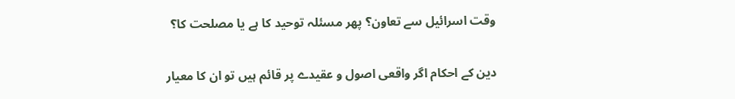وقت اسرائیل سے تعاون؟ پھر مسئلہ توحید کا ہے یا مصلحت کا؟

دین کے احکام اگر واقعی اصول و عقیدے پر قائم ہیں تو ان کا معیار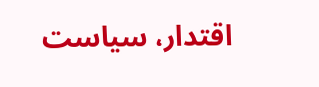اقتدار، سیاست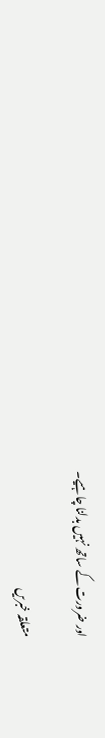اور ضرورت کے ساتھ نہیں بدلنا چاہیے۔

متعلقہ خبریں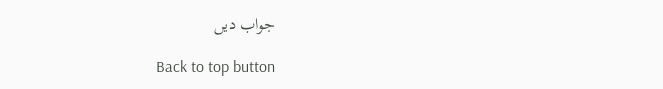جواب دیں

Back to top button